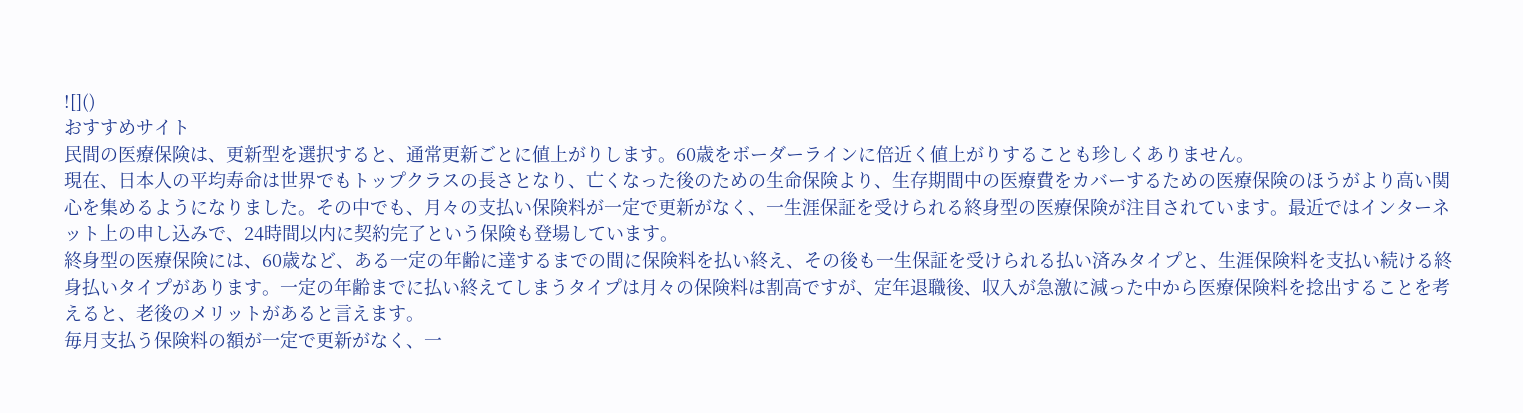![]()
おすすめサイト
民間の医療保険は、更新型を選択すると、通常更新ごとに値上がりします。60歳をボーダーラインに倍近く値上がりすることも珍しくありません。
現在、日本人の平均寿命は世界でもトップクラスの長さとなり、亡くなった後のための生命保険より、生存期間中の医療費をカバーするための医療保険のほうがより高い関心を集めるようになりました。その中でも、月々の支払い保険料が一定で更新がなく、一生涯保証を受けられる終身型の医療保険が注目されています。最近ではインターネット上の申し込みで、24時間以内に契約完了という保険も登場しています。
終身型の医療保険には、60歳など、ある一定の年齢に達するまでの間に保険料を払い終え、その後も一生保証を受けられる払い済みタイプと、生涯保険料を支払い続ける終身払いタイプがあります。一定の年齢までに払い終えてしまうタイプは月々の保険料は割高ですが、定年退職後、収入が急激に減った中から医療保険料を捻出することを考えると、老後のメリットがあると言えます。
毎月支払う保険料の額が一定で更新がなく、一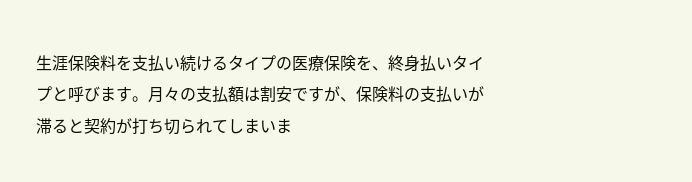生涯保険料を支払い続けるタイプの医療保険を、終身払いタイプと呼びます。月々の支払額は割安ですが、保険料の支払いが滞ると契約が打ち切られてしまいま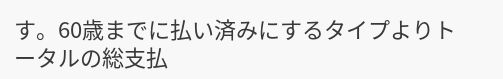す。60歳までに払い済みにするタイプよりトータルの総支払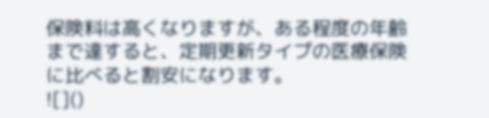保険料は高くなりますが、ある程度の年齢まで達すると、定期更新タイプの医療保険に比べると割安になります。
![]()